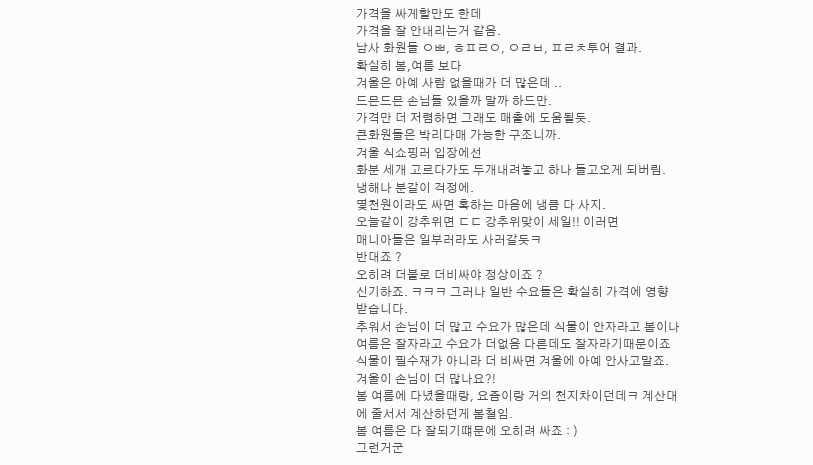가격을 싸게할만도 한데
가격을 잘 안내리는거 같음.
남사 화원들 ㅇㅃ, ㅎㅍㄹㅇ, ㅇㄹㅂ, ㅍㄹㅊ투어 결과.
확실히 봄,여름 보다
겨울은 아예 사람 없을때가 더 많은데 ..
드믄드믄 손님들 있을까 말까 하드만.
가격만 더 저렴하면 그래도 매출에 도움될듯.
큰화원들은 박리다매 가능한 구조니까.
겨울 식쇼핑러 입장에선
화분 세개 고르다가도 두개내려놓고 하나 들고오게 되버림.
냉해나 분갈이 걱정에.
몇천원이라도 싸면 혹하는 마음에 냉큼 다 사지.
오늘같이 강추위면 ㄷㄷ 강추위맞이 세일!! 이러면
매니아들은 일부러라도 사러갈듯ㅋ
반대죠 ?
오히려 더블로 더비싸야 정상이죠 ?
신기하죠. ㅋㅋㅋ 그러나 일반 수요들은 확실히 가격에 영향 받습니다.
추워서 손님이 더 많고 수요가 많은데 식물이 안자라고 봄이나 여름은 잘자라고 수요가 더없음 다른데도 잘자라기때문이죠
식물이 필수재가 아니라 더 비싸면 겨울에 아예 안사고말죠.
겨울이 손님이 더 많나요?!
봄 여름에 다녔을때랑, 요즘이랑 거의 천지차이던데ㅋ 계산대에 줄서서 계산하던게 봄철임.
봄 여름은 다 잘되기떄문에 오히려 싸죠 : )
그런거군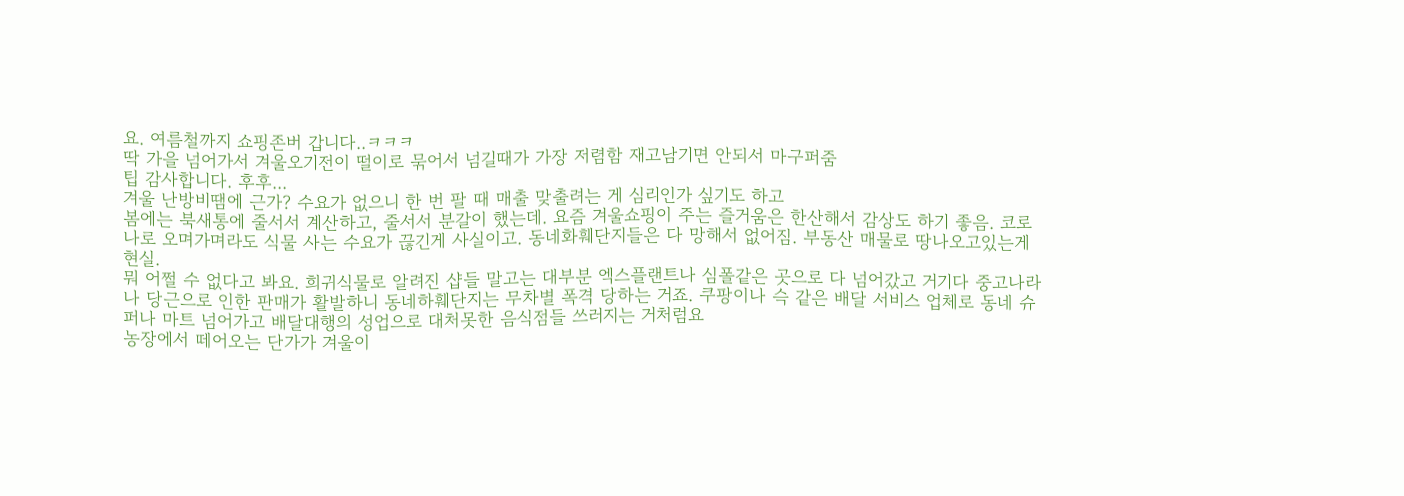요. 여름철까지 쇼핑존버 갑니다..ㅋㅋㅋ
딱 가을 넘어가서 겨울오기전이 떨이로 묶어서 넘길때가 가장 저렴함 재고남기면 안되서 마구퍼줌
팁 감사합니다. 후후...
겨울 난방비땜에 근가? 수요가 없으니 한 번 팔 때 매출 맞출려는 게 심리인가 싶기도 하고
봄에는 북새통에 줄서서 계산하고, 줄서서 분갈이 했는데. 요즘 겨울쇼핑이 주는 즐거움은 한산해서 감상도 하기 좋음. 코로나로 오며가며라도 식물 사는 수요가 끊긴게 사실이고. 동네화훼단지들은 다 망해서 없어짐. 부동산 매물로 땅나오고있는게 현실.
뭐 어쩔 수 없다고 봐요. 희귀식물로 알려진 샵들 말고는 대부분 엑스플랜트나 심폴같은 곳으로 다 넘어갔고 거기다 중고나라나 당근으로 인한 판매가 활발하니 동네하훼단지는 무차별 폭격 당하는 거죠. 쿠팡이나 슥 같은 배달 서비스 업체로 동네 슈퍼나 마트 넘어가고 배달대행의 성업으로 대처못한 음식점들 쓰러지는 거처럼요
농장에서 떼어오는 단가가 겨울이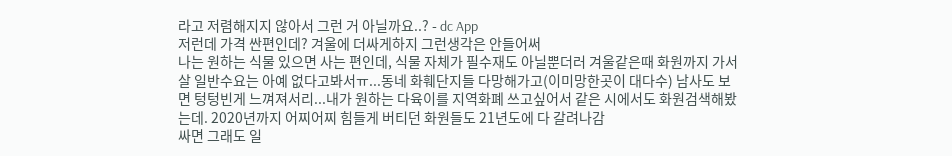라고 저렴해지지 않아서 그런 거 아닐까요..? - dc App
저런데 가격 싼편인데? 겨울에 더싸게하지 그런생각은 안들어써
나는 원하는 식물 있으면 사는 편인데, 식물 자체가 필수재도 아닐뿐더러 겨울같은때 화원까지 가서 살 일반수요는 아예 없다고봐서ㅠ...동네 화훼단지들 다망해가고(이미망한곳이 대다수) 남사도 보면 텅텅빈게 느껴져서리...내가 원하는 다육이를 지역화폐 쓰고싶어서 같은 시에서도 화원검색해봤는데. 2020년까지 어찌어찌 힘들게 버티던 화원들도 21년도에 다 갈려나감
싸면 그래도 일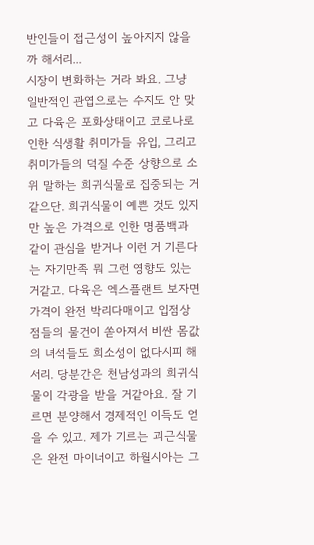반인들이 접근성이 높아지지 않을까 해서리...
시장이 변화하는 거라 봐요. 그냥 일반적인 관엽으로는 수지도 안 맞고 다육은 포화상태이고 코로나로 인한 식생활 취미가들 유입, 그리고 취미가들의 덕질 수준 상향으로 소위 말하는 희귀식물로 집중되는 거같으단. 희귀식물이 예쁜 것도 있지만 높은 가격으로 인한 명품백과 같이 관심을 받거나 이런 거 기른다는 자기만족 뭐 그런 영향도 있는 거같고. 다육은 엑스플랜트 보자면 가격이 완전 박리다매이고 입점상점들의 물건이 쏟아져서 비싼 몸값의 녀석들도 희소성이 없다시피 해서리. 당분간은 천남성과의 희귀식물이 각광을 받을 거같아요. 잘 기르면 분양해서 경제적인 이득도 얻을 수 있고. 제가 기르는 괴근식물은 완전 마이너이고 하월시아는 그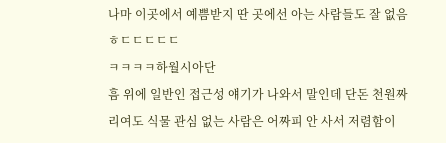나마 이곳에서 예쁨받지 딴 곳에선 아는 사람들도 잘 없음 ㅎㄷㄷㄷㄷㄷ
ㅋㅋㅋㅋ하월시아단
흠 위에 일반인 접근성 얘기가 나와서 말인데 단돈 천원짜리여도 식물 관심 없는 사람은 어짜피 안 사서 저렴함이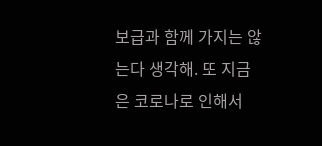보급과 함께 가지는 않는다 생각해. 또 지금은 코로나로 인해서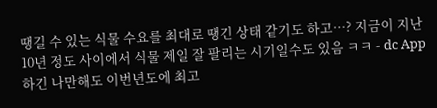땡길 수 있는 식물 수요를 최대로 땡긴 상태 같기도 하고…? 지금이 지난 10년 정도 사이에서 식물 제일 잘 팔리는 시기일수도 있음 ㅋㅋ - dc App
하긴 나만해도 이번년도에 최고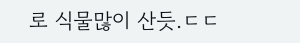로 식물많이 산듯.ㄷㄷ